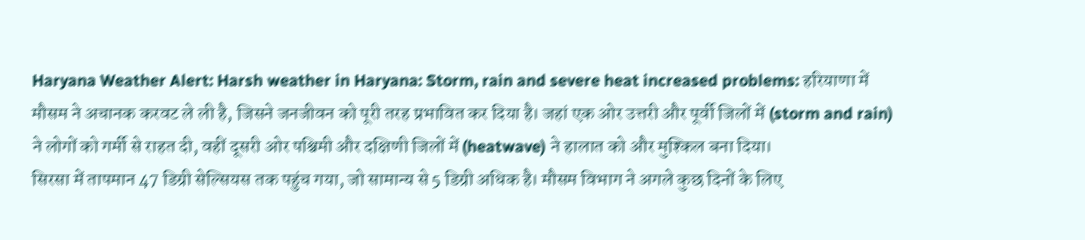Haryana Weather Alert: Harsh weather in Haryana: Storm, rain and severe heat increased problems: हरियाणा में मौसम ने अचानक करवट ले ली है, जिसने जनजीवन को पूरी तरह प्रभावित कर दिया है। जहां एक ओर उत्तरी और पूर्वी जिलों में (storm and rain) ने लोगों को गर्मी से राहत दी, वहीं दूसरी ओर पश्चिमी और दक्षिणी जिलों में (heatwave) ने हालात को और मुश्किल बना दिया।
सिरसा में तापमान 47 डिग्री सेल्सियस तक पहुंच गया, जो सामान्य से 5 डिग्री अधिक है। मौसम विभाग ने अगले कुछ दिनों के लिए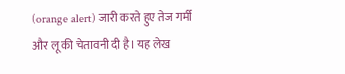(orange alert) जारी करते हुए तेज गर्मी और लू की चेतावनी दी है। यह लेख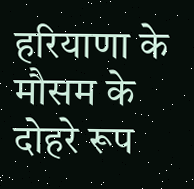हरियाणा के मौसम के दोहरे रूप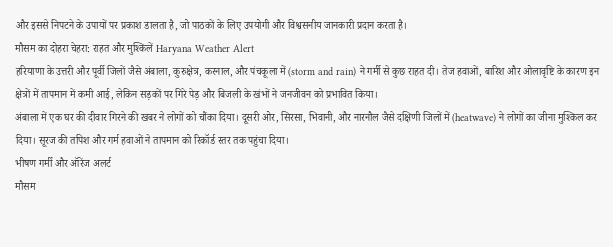और इससे निपटने के उपायों पर प्रकाश डालता है, जो पाठकों के लिए उपयोगी और विश्वसनीय जानकारी प्रदान करता है।
मौसम का दोहरा चेहरा: राहत और मुश्किलें Haryana Weather Alert
हरियाणा के उत्तरी और पूर्वी जिलों जैसे अंबाला, कुरुक्षेत्र, करनाल, और पंचकूला में (storm and rain) ने गर्मी से कुछ राहत दी। तेज हवाओं, बारिश और ओलावृष्टि के कारण इन क्षेत्रों में तापमान में कमी आई, लेकिन सड़कों पर गिरे पेड़ और बिजली के खंभों ने जनजीवन को प्रभावित किया।
अंबाला में एक घर की दीवार गिरने की खबर ने लोगों को चौंका दिया। दूसरी ओर, सिरसा, भिवानी, और नारनौल जैसे दक्षिणी जिलों में (heatwave) ने लोगों का जीना मुश्किल कर दिया। सूरज की तपिश और गर्म हवाओं ने तापमान को रिकॉर्ड स्तर तक पहुंचा दिया।
भीषण गर्मी और ऑरेंज अलर्ट
मौसम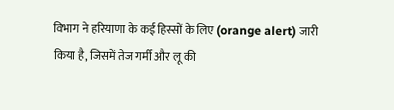विभाग ने हरियाणा के कई हिस्सों के लिए (orange alert) जारी किया है, जिसमें तेज गर्मी और लू की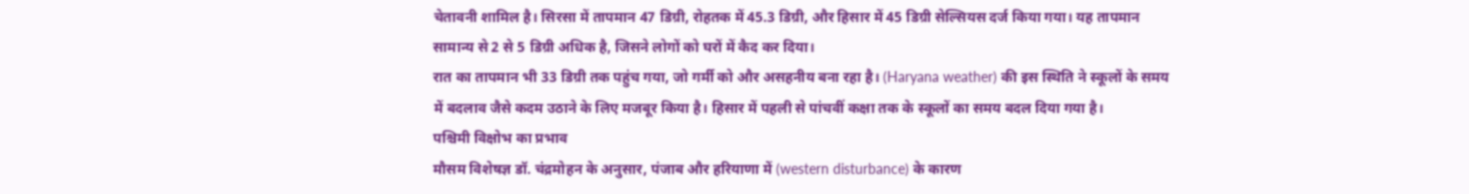चेतावनी शामिल है। सिरसा में तापमान 47 डिग्री, रोहतक में 45.3 डिग्री, और हिसार में 45 डिग्री सेल्सियस दर्ज किया गया। यह तापमान सामान्य से 2 से 5 डिग्री अधिक है, जिसने लोगों को घरों में कैद कर दिया।
रात का तापमान भी 33 डिग्री तक पहुंच गया, जो गर्मी को और असहनीय बना रहा है। (Haryana weather) की इस स्थिति ने स्कूलों के समय में बदलाव जैसे कदम उठाने के लिए मजबूर किया है। हिसार में पहली से पांचवीं कक्षा तक के स्कूलों का समय बदल दिया गया है।
पश्चिमी विक्षोभ का प्रभाव
मौसम विशेषज्ञ डॉ. चंद्रमोहन के अनुसार, पंजाब और हरियाणा में (western disturbance) के कारण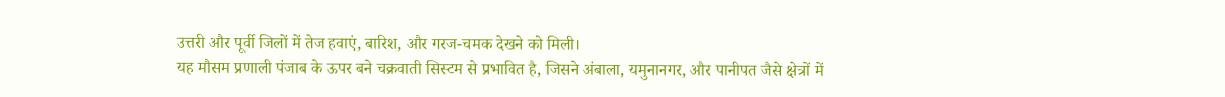उत्तरी और पूर्वी जिलों में तेज हवाएं, बारिश, और गरज-चमक देखने को मिली।
यह मौसम प्रणाली पंजाब के ऊपर बने चक्रवाती सिस्टम से प्रभावित है, जिसने अंबाला, यमुनानगर, और पानीपत जैसे क्षेत्रों में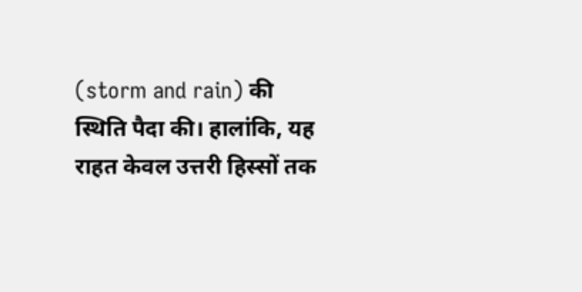(storm and rain) की स्थिति पैदा की। हालांकि, यह राहत केवल उत्तरी हिस्सों तक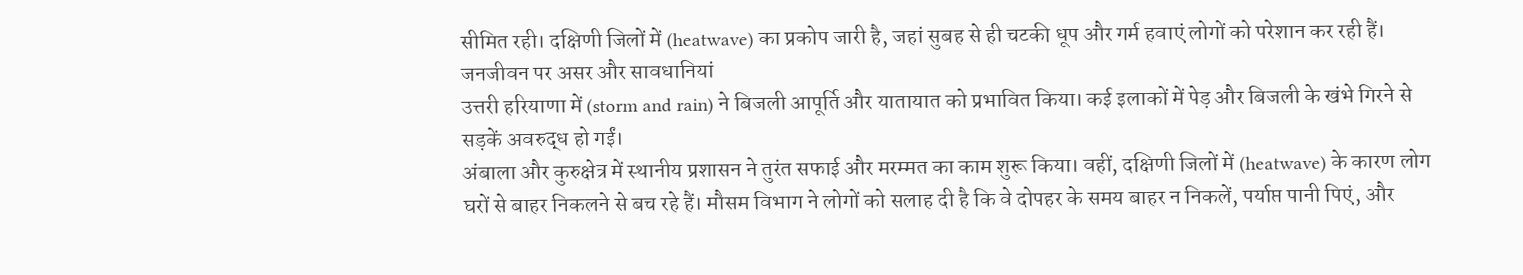सीमित रही। दक्षिणी जिलों में (heatwave) का प्रकोप जारी है, जहां सुबह से ही चटकी धूप और गर्म हवाएं लोगों को परेशान कर रही हैं।
जनजीवन पर असर और सावधानियां
उत्तरी हरियाणा में (storm and rain) ने बिजली आपूर्ति और यातायात को प्रभावित किया। कई इलाकों में पेड़ और बिजली के खंभे गिरने से सड़कें अवरुद्ध हो गईं।
अंबाला और कुरुक्षेत्र में स्थानीय प्रशासन ने तुरंत सफाई और मरम्मत का काम शुरू किया। वहीं, दक्षिणी जिलों में (heatwave) के कारण लोग घरों से बाहर निकलने से बच रहे हैं। मौसम विभाग ने लोगों को सलाह दी है कि वे दोपहर के समय बाहर न निकलें, पर्याप्त पानी पिएं, और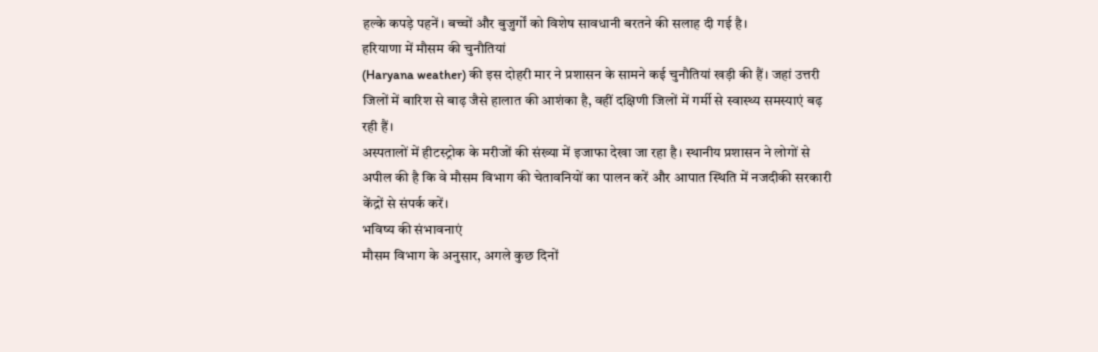हल्के कपड़े पहनें। बच्चों और बुजुर्गों को विशेष सावधानी बरतने की सलाह दी गई है।
हरियाणा में मौसम की चुनौतियां
(Haryana weather) की इस दोहरी मार ने प्रशासन के सामने कई चुनौतियां खड़ी की हैं। जहां उत्तरी जिलों में बारिश से बाढ़ जैसे हालात की आशंका है, वहीं दक्षिणी जिलों में गर्मी से स्वास्थ्य समस्याएं बढ़ रही हैं।
अस्पतालों में हीटस्ट्रोक के मरीजों की संख्या में इजाफा देखा जा रहा है। स्थानीय प्रशासन ने लोगों से अपील की है कि वे मौसम विभाग की चेतावनियों का पालन करें और आपात स्थिति में नजदीकी सरकारी केंद्रों से संपर्क करें।
भविष्य की संभावनाएं
मौसम विभाग के अनुसार, अगले कुछ दिनों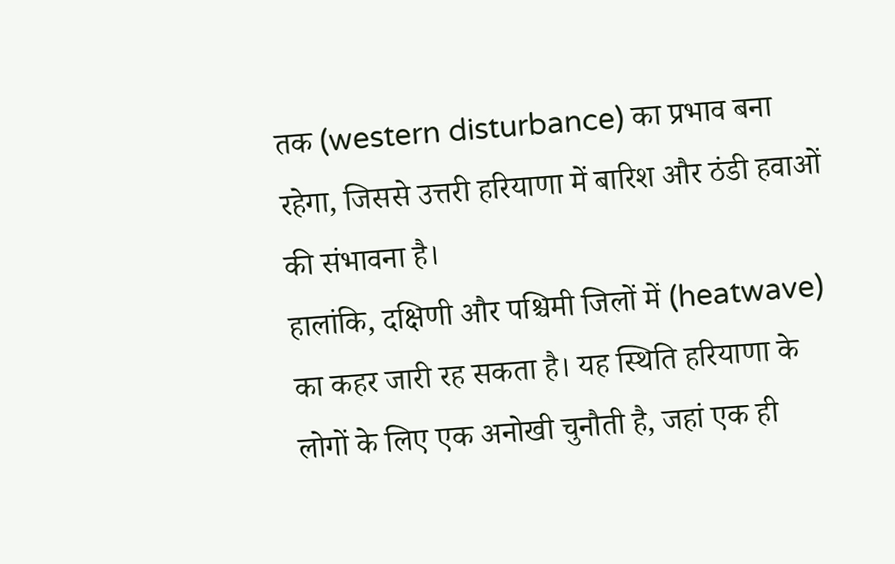तक (western disturbance) का प्रभाव बना रहेगा, जिससे उत्तरी हरियाणा में बारिश और ठंडी हवाओं की संभावना है।
हालांकि, दक्षिणी और पश्चिमी जिलों में (heatwave) का कहर जारी रह सकता है। यह स्थिति हरियाणा के लोगों के लिए एक अनोखी चुनौती है, जहां एक ही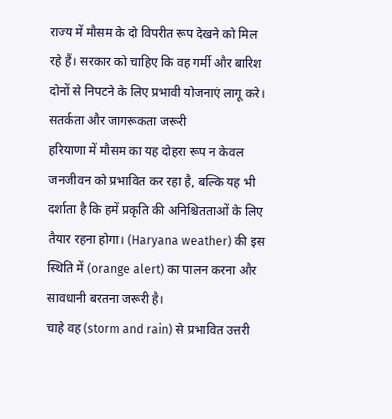राज्य में मौसम के दो विपरीत रूप देखने को मिल रहे हैं। सरकार को चाहिए कि वह गर्मी और बारिश दोनों से निपटने के लिए प्रभावी योजनाएं लागू करे।
सतर्कता और जागरूकता जरूरी
हरियाणा में मौसम का यह दोहरा रूप न केवल जनजीवन को प्रभावित कर रहा है, बल्कि यह भी दर्शाता है कि हमें प्रकृति की अनिश्चितताओं के लिए तैयार रहना होगा। (Haryana weather) की इस स्थिति में (orange alert) का पालन करना और सावधानी बरतना जरूरी है।
चाहे वह (storm and rain) से प्रभावित उत्तरी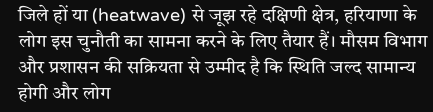जिले हों या (heatwave) से जूझ रहे दक्षिणी क्षेत्र, हरियाणा के लोग इस चुनौती का सामना करने के लिए तैयार हैं। मौसम विभाग और प्रशासन की सक्रियता से उम्मीद है कि स्थिति जल्द सामान्य होगी और लोग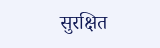सुरक्षित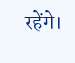रहेंगे।